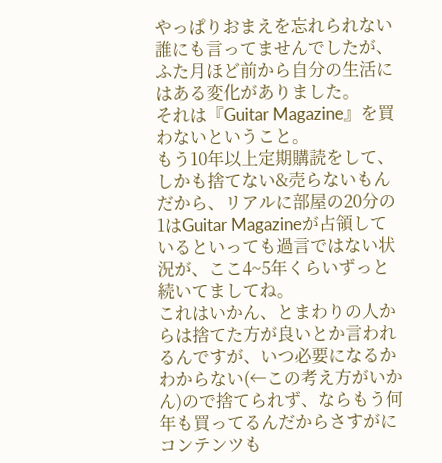やっぱりおまえを忘れられない
誰にも言ってませんでしたが、ふた月ほど前から自分の生活にはある変化がありました。
それは『Guitar Magazine』を買わないということ。
もう10年以上定期購読をして、しかも捨てない&売らないもんだから、リアルに部屋の20分の1はGuitar Magazineが占領しているといっても過言ではない状況が、ここ4~5年くらいずっと続いてましてね。
これはいかん、とまわりの人からは捨てた方が良いとか言われるんですが、いつ必要になるかわからない(←この考え方がいかん)ので捨てられず、ならもう何年も買ってるんだからさすがにコンテンツも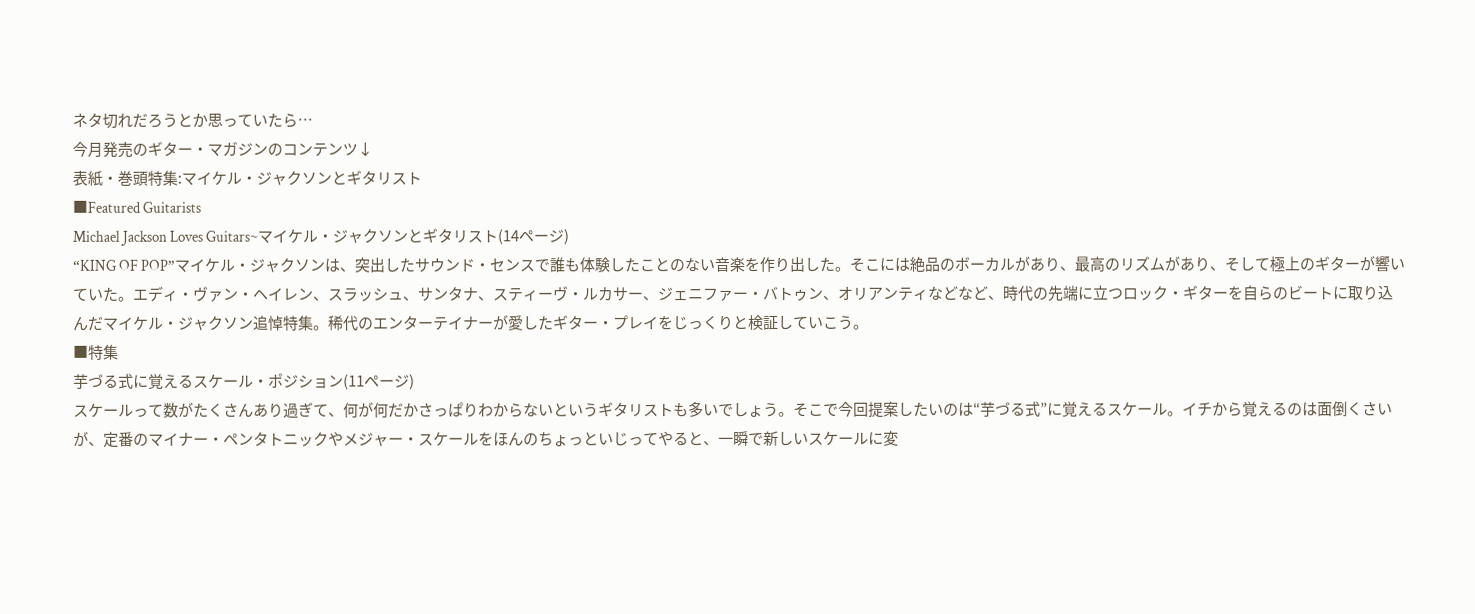ネタ切れだろうとか思っていたら…
今月発売のギター・マガジンのコンテンツ↓
表紙・巻頭特集:マイケル・ジャクソンとギタリスト
■Featured Guitarists
Michael Jackson Loves Guitars~マイケル・ジャクソンとギタリスト(14ページ)
“KING OF POP”マイケル・ジャクソンは、突出したサウンド・センスで誰も体験したことのない音楽を作り出した。そこには絶品のボーカルがあり、最高のリズムがあり、そして極上のギターが響いていた。エディ・ヴァン・ヘイレン、スラッシュ、サンタナ、スティーヴ・ルカサー、ジェニファー・バトゥン、オリアンティなどなど、時代の先端に立つロック・ギターを自らのビートに取り込んだマイケル・ジャクソン追悼特集。稀代のエンターテイナーが愛したギター・プレイをじっくりと検証していこう。
■特集
芋づる式に覚えるスケール・ポジション(11ページ)
スケールって数がたくさんあり過ぎて、何が何だかさっぱりわからないというギタリストも多いでしょう。そこで今回提案したいのは“芋づる式”に覚えるスケール。イチから覚えるのは面倒くさいが、定番のマイナー・ペンタトニックやメジャー・スケールをほんのちょっといじってやると、一瞬で新しいスケールに変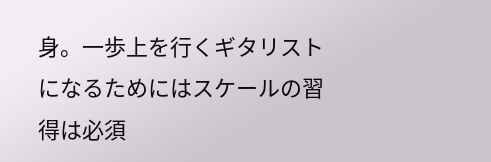身。一歩上を行くギタリストになるためにはスケールの習得は必須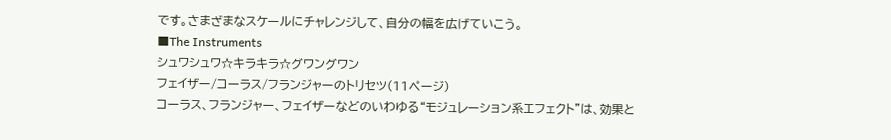です。さまざまなスケールにチャレンジして、自分の幅を広げていこう。
■The Instruments
シュワシュワ☆キラキラ☆グワングワン
フェイザー/コーラス/フランジャーのトリセツ(11ページ)
コーラス、フランジャー、フェイザーなどのいわゆる“モジュレーション系エフェクト”は、効果と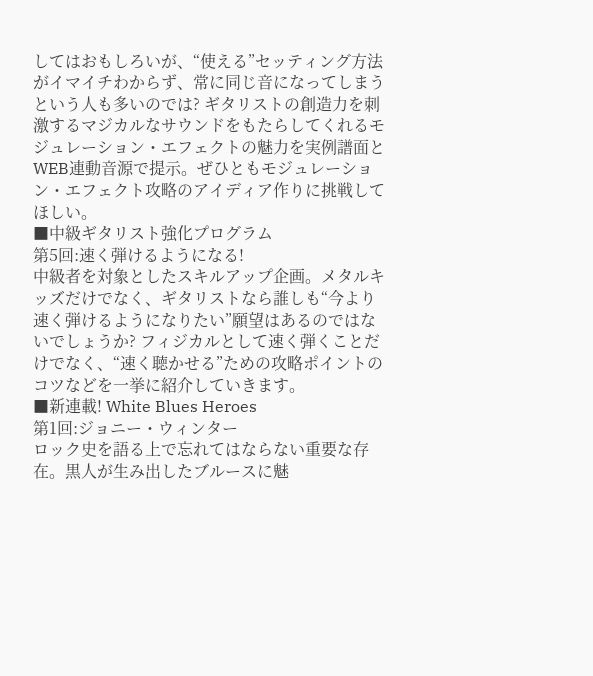してはおもしろいが、“使える”セッティング方法がイマイチわからず、常に同じ音になってしまうという人も多いのでは? ギタリストの創造力を刺激するマジカルなサウンドをもたらしてくれるモジュレーション・エフェクトの魅力を実例譜面とWEB連動音源で提示。ぜひともモジュレーション・エフェクト攻略のアイディア作りに挑戦してほしい。
■中級ギタリスト強化プログラム
第5回:速く弾けるようになる!
中級者を対象としたスキルアップ企画。メタルキッズだけでなく、ギタリストなら誰しも“今より速く弾けるようになりたい”願望はあるのではないでしょうか? フィジカルとして速く弾くことだけでなく、“速く聴かせる”ための攻略ポイントのコツなどを一挙に紹介していきます。
■新連載! White Blues Heroes
第1回:ジョニー・ウィンター
ロック史を語る上で忘れてはならない重要な存在。黒人が生み出したブルースに魅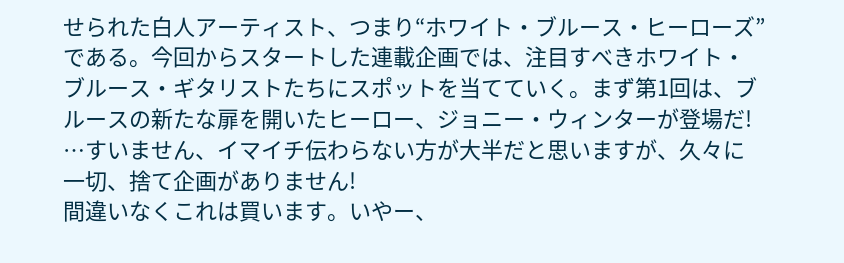せられた白人アーティスト、つまり“ホワイト・ブルース・ヒーローズ”である。今回からスタートした連載企画では、注目すべきホワイト・ブルース・ギタリストたちにスポットを当てていく。まず第1回は、ブルースの新たな扉を開いたヒーロー、ジョニー・ウィンターが登場だ!
…すいません、イマイチ伝わらない方が大半だと思いますが、久々に一切、捨て企画がありません!
間違いなくこれは買います。いやー、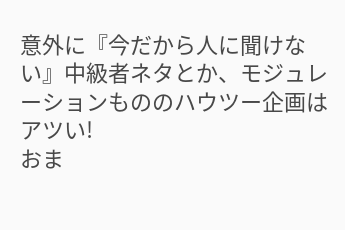意外に『今だから人に聞けない』中級者ネタとか、モジュレーションもののハウツー企画はアツい!
おま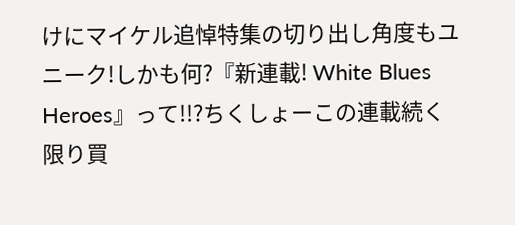けにマイケル追悼特集の切り出し角度もユニーク!しかも何?『新連載! White Blues Heroes』って!!?ちくしょーこの連載続く限り買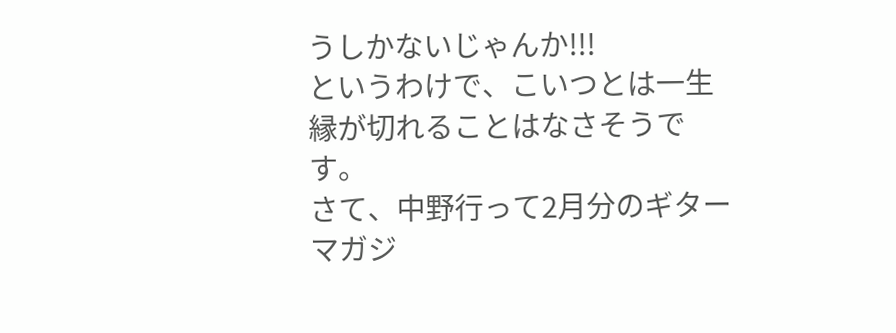うしかないじゃんか!!!
というわけで、こいつとは一生縁が切れることはなさそうです。
さて、中野行って2月分のギターマガジ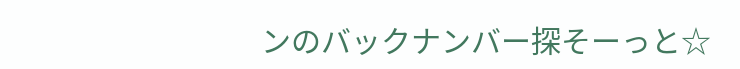ンのバックナンバー探そーっと☆